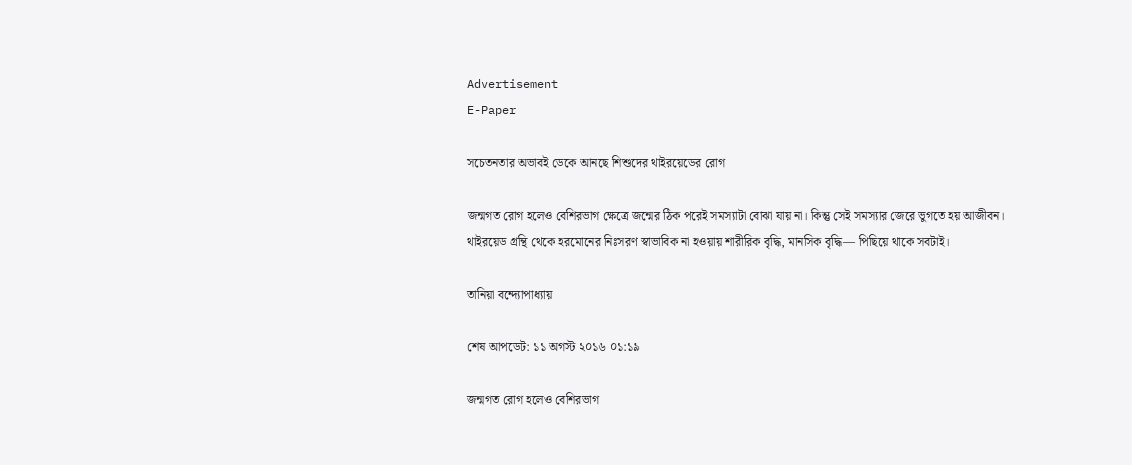Advertisement
E-Paper

সচেতনতার অভাবই ডেকে আনছে শিশুদের থাইরয়েডের রোগ

জন্মগত রোগ হলেও বেশিরভাগ ক্ষেত্রে জন্মের ঠিক পরেই সমস্যাটা বোঝা যায় না। কিন্তু সেই সমস্যার জেরে ভুগতে হয় আজীবন। থাইরয়েড গ্রন্থি থেকে হরমোনের নিঃসরণ স্বাভাবিক না হওয়ায় শারীরিক বৃদ্ধি, মানসিক বৃদ্ধি— পিছিয়ে থাকে সবটাই।

তানিয়া বন্দ্যোপাধ্যায়

শেষ আপডেট: ১১ অগস্ট ২০১৬ ০১:১৯

জন্মগত রোগ হলেও বেশিরভাগ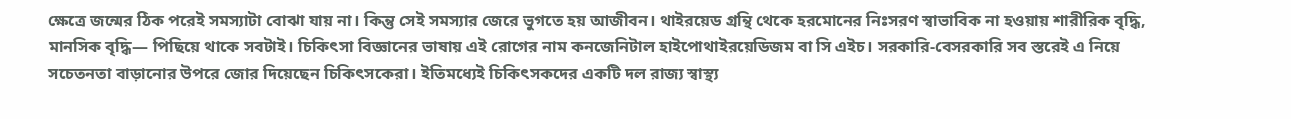ক্ষেত্রে জন্মের ঠিক পরেই সমস্যাটা বোঝা যায় না। কিন্তু সেই সমস্যার জেরে ভুগতে হয় আজীবন। থাইরয়েড গ্রন্থি থেকে হরমোনের নিঃসরণ স্বাভাবিক না হওয়ায় শারীরিক বৃদ্ধি, মানসিক বৃদ্ধি— পিছিয়ে থাকে সবটাই। চিকিৎসা বিজ্ঞানের ভাষায় এই রোগের নাম কনজেনিটাল হাইপোথাইরয়েডিজম বা সি এইচ। সরকারি-বেসরকারি সব স্তরেই এ নিয়ে সচেতনতা বাড়ানোর উপরে জোর দিয়েছেন চিকিৎসকেরা। ইতিমধ্যেই চিকিৎসকদের একটি দল রাজ্য স্বাস্থ্য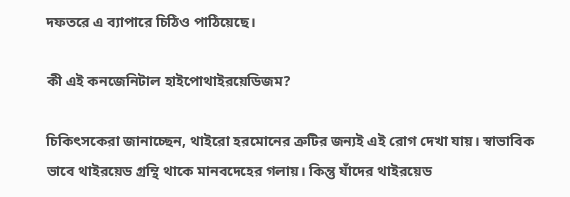দফতরে এ ব্যাপারে চিঠিও পাঠিয়েছে।

কী এই কনজেনিটাল হাইপোথাইরয়েডিজম?

চিকিৎসকেরা জানাচ্ছেন, থাইরো হরমোনের ত্রুটির জন্যই এই রোগ দেখা যায়। স্বাভাবিক ভাবে থাইরয়েড গ্রন্থি থাকে মানবদেহের গলায়। কিন্তু যাঁদের থাইরয়েড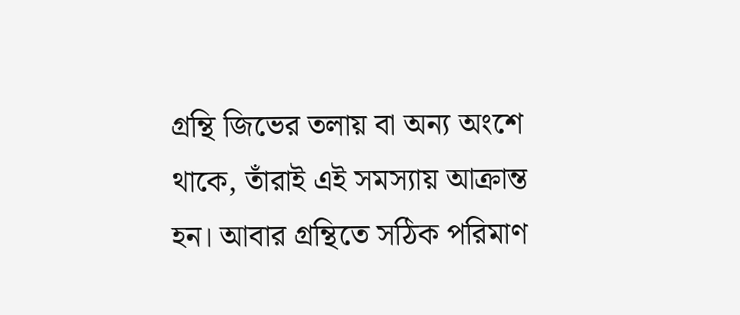গ্রন্থি জিভের তলায় বা অন্য অংশে থাকে, তাঁরাই এই সমস্যায় আক্রান্ত হন। আবার গ্রন্থিতে সঠিক পরিমাণ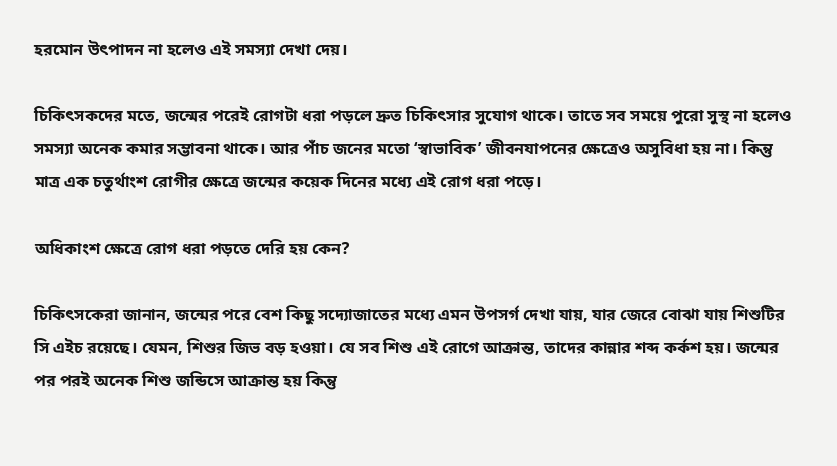হরমোন উৎপাদন না হলেও এই সমস্যা দেখা দেয়।

চিকিৎসকদের মতে, জন্মের পরেই রোগটা ধরা পড়লে দ্রুত চিকিৎসার সুযোগ থাকে। তাতে সব সময়ে পুরো সুস্থ না হলেও সমস্যা অনেক কমার সম্ভাবনা থাকে। আর পাঁচ জনের মতো ‘স্বাভাবিক’ জীবনযাপনের ক্ষেত্রেও অসুবিধা হয় না। কিন্তু মাত্র এক চতুর্থাংশ রোগীর ক্ষেত্রে জন্মের কয়েক দিনের মধ্যে এই রোগ ধরা পড়ে।

অধিকাংশ ক্ষেত্রে রোগ ধরা পড়তে দেরি হয় কেন?

চিকিৎসকেরা জানান, জন্মের পরে বেশ কিছু সদ্যোজাতের মধ্যে এমন উপসর্গ দেখা যায়, যার জেরে বোঝা যায় শিশুটির সি এইচ রয়েছে। যেমন, শিশুর জিভ বড় হওয়া। যে সব শিশু এই রোগে আক্রান্ত, তাদের কান্নার শব্দ কর্কশ হয়। জন্মের পর পরই অনেক শিশু জন্ডিসে আক্রান্ত হয় কিন্তু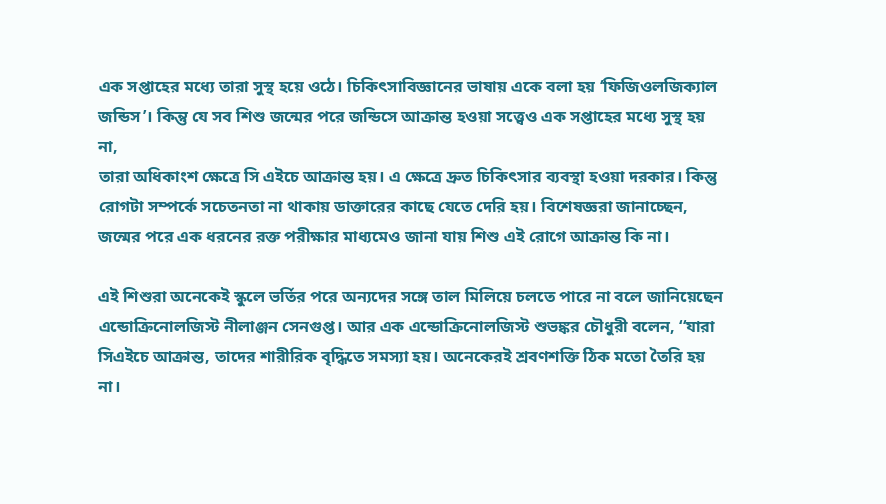এক সপ্তাহের মধ্যে তারা সুস্থ হয়ে ওঠে। চিকিৎসাবিজ্ঞানের ভাষায় একে বলা হয় ‘ফিজিওলজিক্যাল জন্ডিস’। কিন্তু যে সব শিশু জন্মের পরে জন্ডিসে আক্রান্ত হওয়া সত্ত্বেও এক সপ্তাহের মধ্যে সুস্থ হয় না,
তারা অধিকাংশ ক্ষেত্রে সি এইচে আক্রান্ত হয়। এ ক্ষেত্রে দ্রুত চিকিৎসার ব্যবস্থা হওয়া দরকার। কিন্তু রোগটা সম্পর্কে সচেতনতা না থাকায় ডাক্তারের কাছে যেতে দেরি হয়। বিশেষজ্ঞরা জানাচ্ছেন, জন্মের পরে এক ধরনের রক্ত পরীক্ষার মাধ্যমেও জানা যায় শিশু এই রোগে আক্রান্ত কি না।

এই শিশুরা অনেকেই স্কুলে ভর্তির পরে অন্যদের সঙ্গে তাল মিলিয়ে চলতে পারে না বলে জানিয়েছেন এন্ডোক্রিনোলজিস্ট নীলাঞ্জন সেনগুপ্ত। আর এক এন্ডোক্রিনোলজিস্ট শুভঙ্কর চৌধুরী বলেন, ‘‘যারা সিএইচে আক্রান্ত, তাদের শারীরিক বৃদ্ধিতে সমস্যা হয়। অনেকেরই শ্রবণশক্তি ঠিক মতো তৈরি হয় না।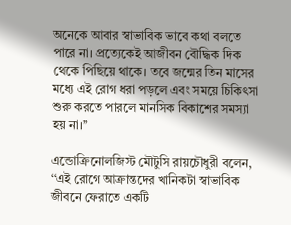অনেকে আবার স্বাভাবিক ভাবে কথা বলতে পারে না। প্রত্যেকেই আজীবন বৌদ্ধিক দিক থেকে পিছিয়ে থাকে। তবে জন্মের তিন মাসের মধ্যে এই রোগ ধরা পড়লে এবং সময়ে চিকিৎসা শুরু করতে পারলে মানসিক বিকাশের সমস্যা হয় না।’’

এন্ডোক্রিনোলজিস্ট মৌটুসি রায়চৌধুরী বলেন, ‘‘এই রোগে আক্রান্তদের খানিকটা স্বাভাবিক জীবনে ফেরাতে একটি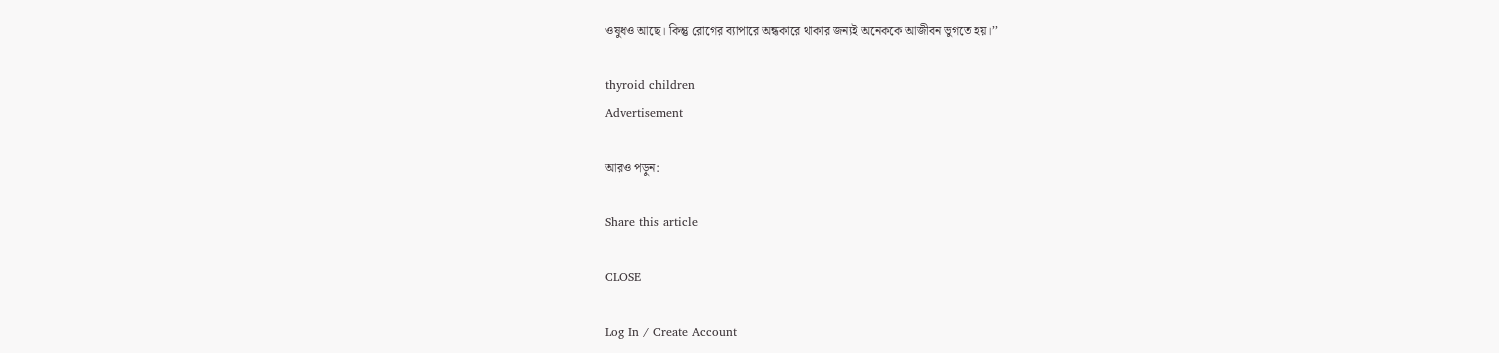ওষুধও আছে। কিন্তু রোগের ব্যাপারে অন্ধকারে থাকার জন্যই অনেককে আজীবন ভুগতে হয়।’’

thyroid children
Advertisement

আরও পড়ুন:

Share this article

CLOSE

Log In / Create Account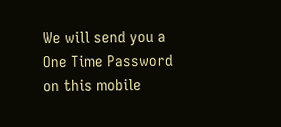We will send you a One Time Password on this mobile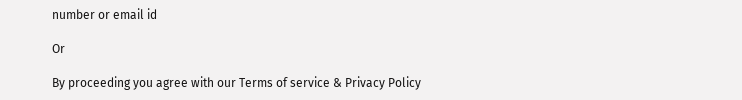number or email id

Or

By proceeding you agree with our Terms of service & Privacy Policy